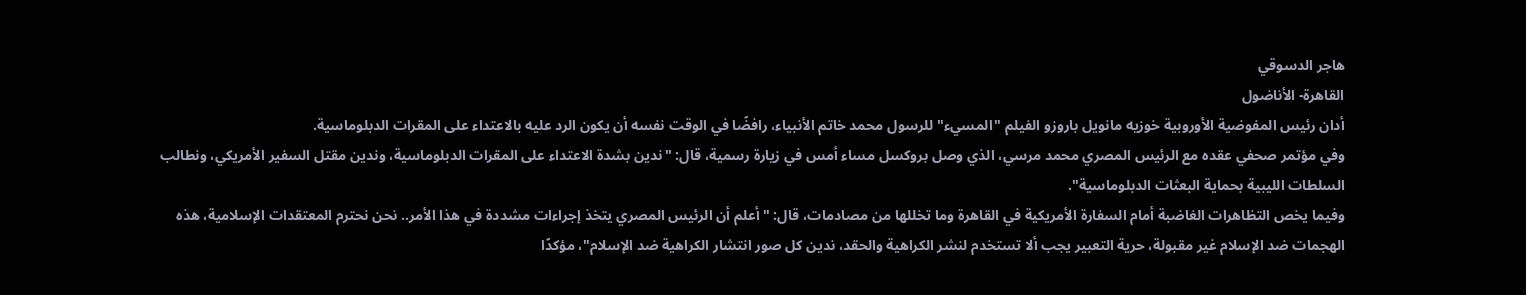هاجر الدسوقي
القاهرة- الأناضول
أدان رئيس المفوضية الأوروبية خوزيه مانويل باروزو الفيلم "المسيء" للرسول محمد خاتم الأنبياء، رافضًا في الوقت نفسه أن يكون الرد عليه بالاعتداء على المقرات الدبلوماسية.
وفي مؤتمر صحفي عقده مع الرئيس المصري محمد مرسي، الذي وصل بروكسل مساء أمس في زيارة رسمية، قال: "ندين بشدة الاعتداء على المقرات الدبلوماسية، وندين مقتل السفير الأمريكي، ونطالب السلطات الليبية بحماية البعثات الدبلوماسية".
وفيما يخص التظاهرات الغاضبة أمام السفارة الأمريكية في القاهرة وما تخللها من مصادمات، قال: "أعلم أن الرئيس المصري يتخذ إجراءات مشددة في هذا الأمر.. نحن نحترم المعتقدات الإسلامية، هذه الهجمات ضد الإسلام غير مقبولة، حرية التعبير يجب ألا تستخدم لنشر الكراهية والحقد، ندين كل صور انتشار الكراهية ضد الإسلام"، مؤكدًا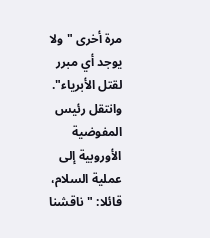مرة أخرى "ولا يوجد أي مبرر لقتل الأبرياء".
وانتقل رئيس المفوضية الأوروبية إلى عملية السلام، قائلا: "ناقشنا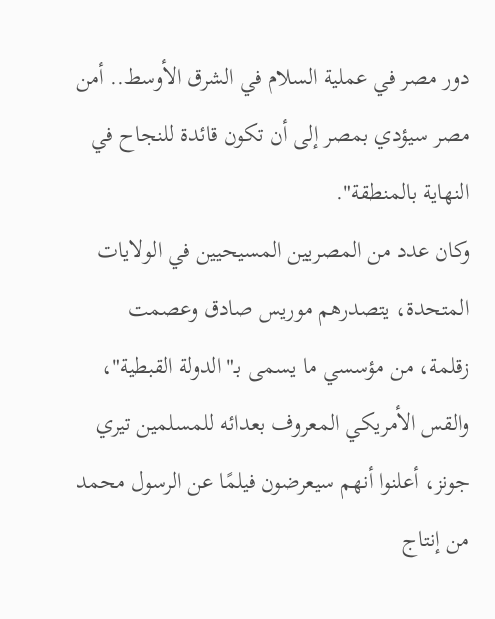دور مصر في عملية السلام في الشرق الأوسط.. أمن مصر سيؤدي بمصر إلى أن تكون قائدة للنجاح في النهاية بالمنطقة".
وكان عدد من المصريين المسيحيين في الولايات المتحدة، يتصدرهم موريس صادق وعصمت زقلمة، من مؤسسي ما يسمى بـ"الدولة القبطية"، والقس الأمريكي المعروف بعدائه للمسلمين تيري جونز، أعلنوا أنهم سيعرضون فيلمًا عن الرسول محمد من إنتاج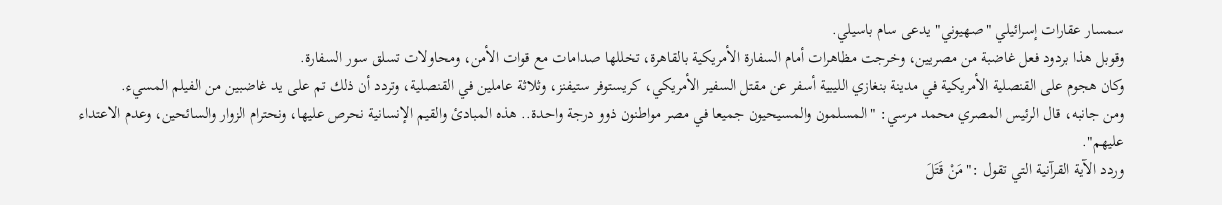سمسار عقارات إسرائيلي "صهيوني" يدعى سام باسيلي.
وقوبل هذا بردود فعل غاضبة من مصريين، وخرجت مظاهرات أمام السفارة الأمريكية بالقاهرة، تخللها صدامات مع قوات الأمن، ومحاولات تسلق سور السفارة.
وكان هجوم على القنصلية الأمريكية في مدينة بنغازي الليبية أسفر عن مقتل السفير الأمريكي، كريستوفر ستيفنز، وثلاثة عاملين في القنصلية، وتردد أن ذلك تم على يد غاضبين من الفيلم المسيء.
ومن جانبه، قال الرئيس المصري محمد مرسي: "المسلمون والمسيحيون جميعا في مصر مواطنون ذوو درجة واحدة.. هذه المبادئ والقيم الإنسانية نحرص عليها، ونحترام الزوار والسائحين، وعدم الاعتداء عليهم".
وردد الآية القرآنية التي تقول :"مَنْ قَتَلَ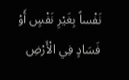نَفْساً بِغَيْرِ نَفْسٍ أَوْ فَسَادٍ فِي الْأَرْضِ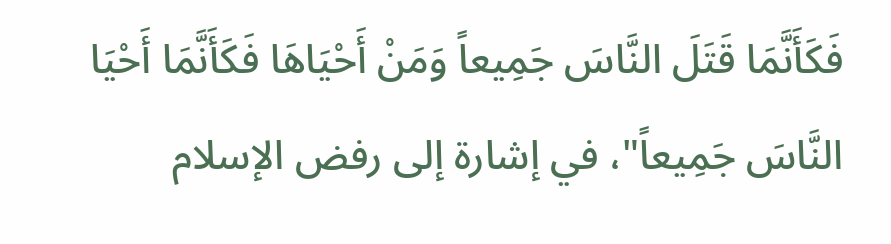فَكَأَنَّمَا قَتَلَ النَّاسَ جَمِيعاً وَمَنْ أَحْيَاهَا فَكَأَنَّمَا أَحْيَا النَّاسَ جَمِيعاً"، في إشارة إلى رفض الإسلام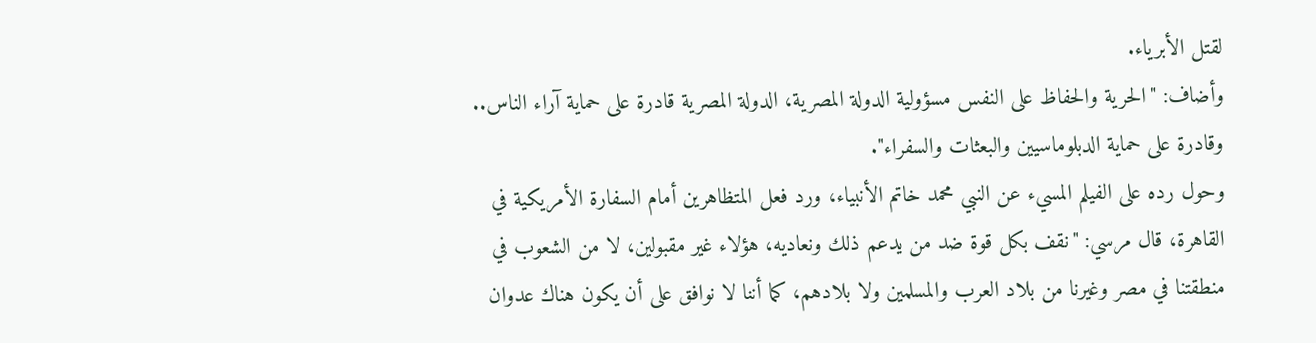لقتل الأبرياء.
وأضاف: "الحرية والحفاظ على النفس مسؤولية الدولة المصرية، الدولة المصرية قادرة على حماية آراء الناس.. وقادرة على حماية الدبلوماسيين والبعثات والسفراء".
وحول رده على الفيلم المسيء عن النبي محمد خاتم الأنبياء، ورد فعل المتظاهرين أمام السفارة الأمريكية في القاهرة، قال مرسي: "نقف بكل قوة ضد من يدعم ذلك ونعاديه، هؤلاء غير مقبولين، لا من الشعوب في منطقتنا في مصر وغيرنا من بلاد العرب والمسلمين ولا بلادهم، كما أننا لا نوافق على أن يكون هناك عدوان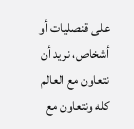على قنصليات أو أشخاص، نريد أن نتعاون مع العالم كله ونتعاون مع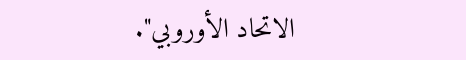الاتحاد الأوروبي".